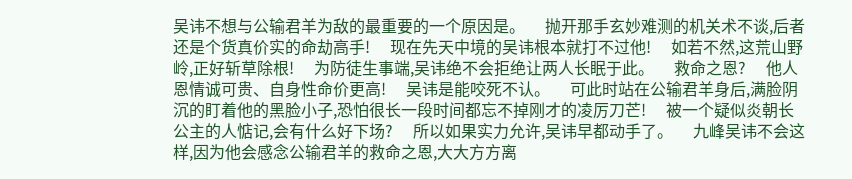吴讳不想与公输君羊为敌的最重要的一个原因是。     抛开那手玄妙难测的机关术不谈,后者还是个货真价实的命劫高手!     现在先天中境的吴讳根本就打不过他!     如若不然,这荒山野岭,正好斩草除根!     为防徒生事端,吴讳绝不会拒绝让两人长眠于此。     救命之恩?     他人恩情诚可贵、自身性命价更高!     吴讳是能咬死不认。     可此时站在公输君羊身后,满脸阴沉的盯着他的黑脸小子,恐怕很长一段时间都忘不掉刚才的凌厉刀芒!     被一个疑似炎朝长公主的人惦记,会有什么好下场?     所以如果实力允许,吴讳早都动手了。     九峰吴讳不会这样,因为他会感念公输君羊的救命之恩,大大方方离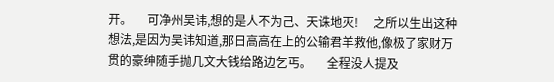开。     可净州吴讳,想的是人不为己、天诛地灭!     之所以生出这种想法,是因为吴讳知道,那日高高在上的公输君羊救他,像极了家财万贯的豪绅随手抛几文大钱给路边乞丐。     全程没人提及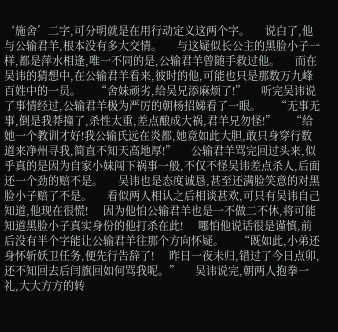‘施舍’二字,可分明就是在用行动定义这两个字。     说白了,他与公输君羊,根本没有多大交情。     与这疑似长公主的黑脸小子一样,都是萍水相逢,唯一不同的是,公输君羊曾随手救过他。     而在吴讳的猜想中,在公输君羊看来,彼时的他,可能也只是那数万九峰百姓中的一员。     “舍妹顽劣,给吴兄添麻烦了!”     听完吴讳说了事情经过,公输君羊极为严厉的朝杨招娣看了一眼。     “无事无事,倒是我莽撞了,杀性太重,差点酿成大祸,君羊兄勿怪!”     “给她一个教训才好!我公输氏远在炎都,她竟如此大胆,敢只身穿行数道来净州寻我,简直不知天高地厚!”     公输君羊骂完回过头来,似乎真的是因为自家小妹闯下祸事一般,不仅不怪吴讳差点杀人,后面还一个劲的赔不是。     吴讳也是态度诚恳,甚至还满脸笑意的对黑脸小子赔了不是。     看似两人相认之后相谈甚欢,可只有吴讳自己知道,他现在很慌!     因为他怕公输君羊也是一不做二不休,将可能知道黑脸小子真实身份的他打杀在此!     哪怕他说话很是谨慎,前后没有半个字能让公输君羊往那个方向怀疑。     “既如此,小弟还身怀斩妖卫任务,便先行告辞了!     昨日一夜未归,错过了今日点卯,还不知回去后闫旗回如何骂我呢。”     吴讳说完,朝两人抱拳一礼,大大方方的转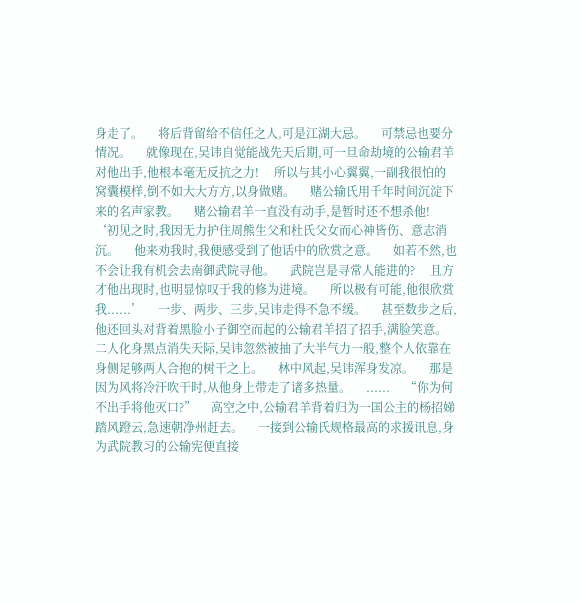身走了。     将后背留给不信任之人,可是江湖大忌。     可禁忌也要分情况。     就像现在,吴讳自觉能战先天后期,可一旦命劫境的公输君羊对他出手,他根本毫无反抗之力!     所以与其小心翼翼,一副我很怕的窝囊模样,倒不如大大方方,以身做赌。     赌公输氏用千年时间沉淀下来的名声家教。     赌公输君羊一直没有动手,是暂时还不想杀他!     ‘初见之时,我因无力护住周熊生父和杜氏父女而心神皆伤、意志消沉。     他来劝我时,我便感受到了他话中的欣赏之意。     如若不然,也不会让我有机会去南御武院寻他。     武院岂是寻常人能进的?     且方才他出现时,也明显惊叹于我的修为进境。     所以极有可能,他很欣赏我......’     一步、两步、三步,吴讳走得不急不缓。     甚至数步之后,他还回头对背着黑脸小子御空而起的公输君羊招了招手,满脸笑意。     二人化身黑点消失天际,吴讳忽然被抽了大半气力一般,整个人依靠在身侧足够两人合抱的树干之上。     林中风起,吴讳浑身发凉。     那是因为风将冷汗吹干时,从他身上带走了诸多热量。     ......     “你为何不出手将他灭口?”     高空之中,公输君羊背着归为一国公主的杨招娣踏风蹬云,急速朝净州赶去。     一接到公输氏规格最高的求援讯息,身为武院教习的公输宪便直接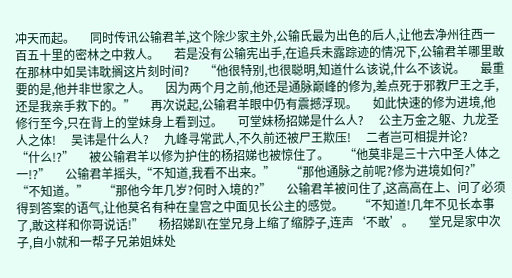冲天而起。     同时传讯公输君羊,这个除少家主外,公输氏最为出色的后人,让他去净州往西一百五十里的密林之中救人。     若是没有公输宪出手,在追兵未露踪迹的情况下,公输君羊哪里敢在那林中如吴讳耽搁这片刻时间?     “他很特别,也很聪明,知道什么该说,什么不该说。     最重要的是,他并非世家之人。     因为两个月之前,他还是通脉巅峰的修为,差点死于邪教尸王之手,还是我亲手救下的。”     再次说起,公输君羊眼中仍有震撼浮现。     如此快速的修为进境,他修行至今,只在背上的堂妹身上看到过。     可堂妹杨招娣是什么人?     公主万金之躯、九龙圣人之体!     吴讳是什么人?     九峰寻常武人,不久前还被尸王欺压!     二者岂可相提并论?     “什么!?”     被公输君羊以修为护住的杨招娣也被惊住了。     “他莫非是三十六中圣人体之一!?”     公输君羊摇头,“不知道,我看不出来。”     “那他通脉之前呢?修为进境如何?”     “不知道。”     “那他今年几岁?何时入境的?”     公输君羊被问住了,这高高在上、问了必须得到答案的语气,让他莫名有种在皇宫之中面见长公主的感觉。     “不知道!几年不见长本事了,敢这样和你哥说话!”     杨招娣趴在堂兄身上缩了缩脖子,连声‘不敢’。     堂兄是家中次子,自小就和一帮子兄弟姐妹处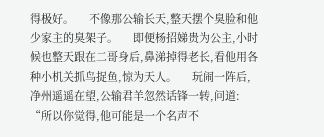得极好。     不像那公输长天,整天摆个臭脸和他少家主的臭架子。     即便杨招娣贵为公主,小时候也整天跟在二哥身后,鼻涕掉得老长,看他用各种小机关抓鸟捉鱼,惊为天人。     玩闹一阵后,净州遥遥在望,公输君羊忽然话锋一转,问道:     “所以你觉得,他可能是一个名声不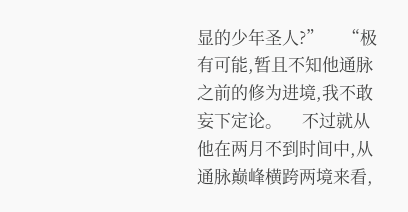显的少年圣人?”     “极有可能,暂且不知他通脉之前的修为进境,我不敢妄下定论。     不过就从他在两月不到时间中,从通脉巅峰横跨两境来看,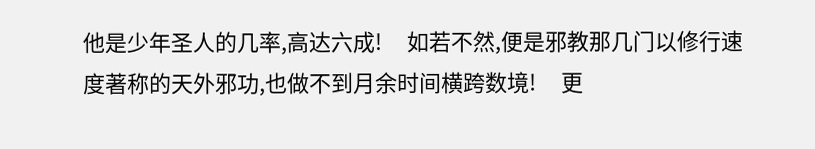他是少年圣人的几率,高达六成!     如若不然,便是邪教那几门以修行速度著称的天外邪功,也做不到月余时间横跨数境!     更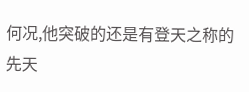何况,他突破的还是有登天之称的先天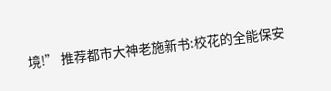境!” 推荐都市大神老施新书:校花的全能保安